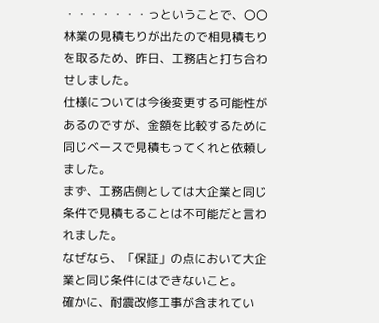・・・・・・・っということで、〇〇林業の見積もりが出たので相見積もりを取るため、昨日、工務店と打ち合わせしました。
仕様については今後変更する可能性があるのですが、金額を比較するために同じベースで見積もってくれと依頼しました。
まず、工務店側としては大企業と同じ条件で見積もることは不可能だと言われました。
なぜなら、「保証」の点において大企業と同じ条件にはできないこと。
確かに、耐震改修工事が含まれてい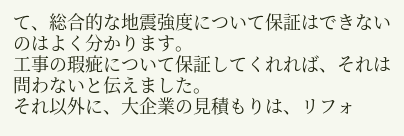て、総合的な地震強度について保証はできないのはよく分かります。
工事の瑕疵について保証してくれれば、それは問わないと伝えました。
それ以外に、大企業の見積もりは、リフォ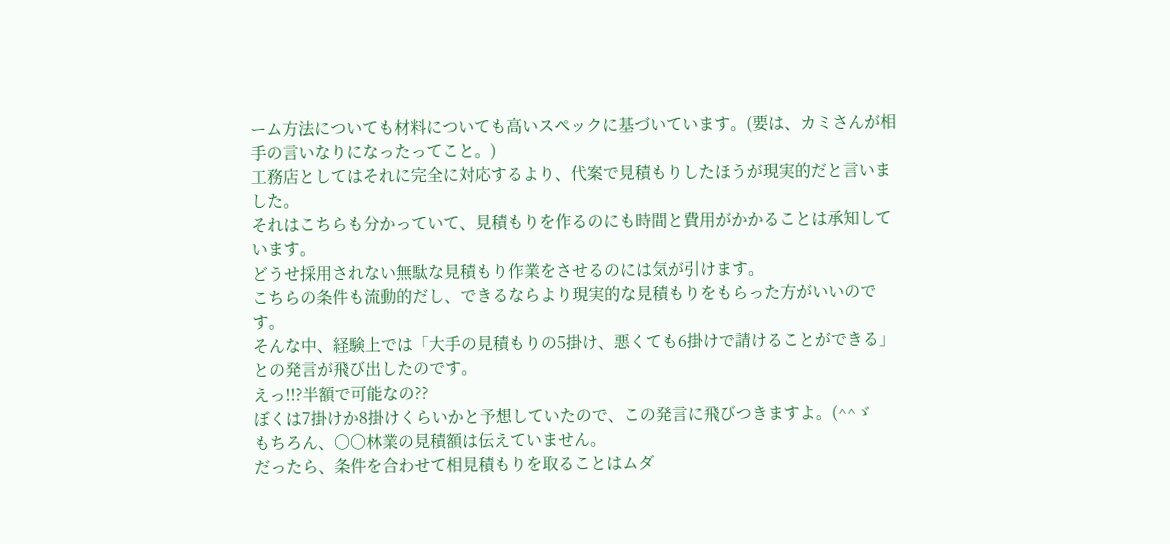ーム方法についても材料についても高いスペックに基づいています。(要は、カミさんが相手の言いなりになったってこと。)
工務店としてはそれに完全に対応するより、代案で見積もりしたほうが現実的だと言いました。
それはこちらも分かっていて、見積もりを作るのにも時間と費用がかかることは承知しています。
どうせ採用されない無駄な見積もり作業をさせるのには気が引けます。
こちらの条件も流動的だし、できるならより現実的な見積もりをもらった方がいいのです。
そんな中、経験上では「大手の見積もりの5掛け、悪くても6掛けで請けることができる」との発言が飛び出したのです。
えっ!!?半額で可能なの??
ぼくは7掛けか8掛けくらいかと予想していたので、この発言に飛びつきますよ。(^^ゞ
もちろん、〇〇林業の見積額は伝えていません。
だったら、条件を合わせて相見積もりを取ることはムダ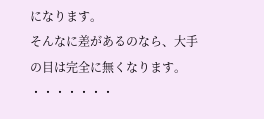になります。
そんなに差があるのなら、大手の目は完全に無くなります。
・・・・・・・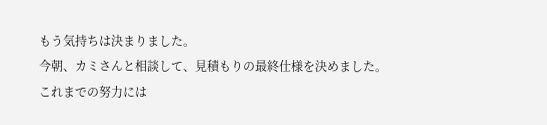もう気持ちは決まりました。
今朝、カミさんと相談して、見積もりの最終仕様を決めました。
これまでの努力には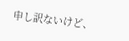申し訳ないけど、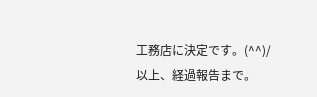工務店に決定です。(^^)/
以上、経過報告まで。